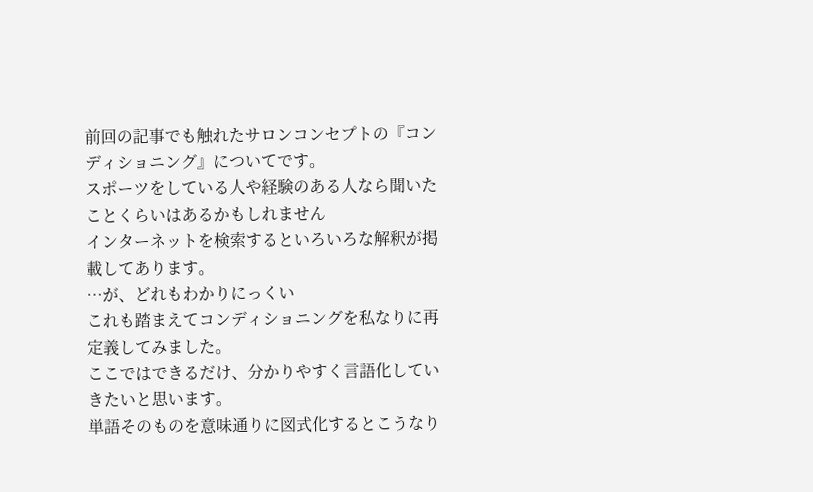前回の記事でも触れたサロンコンセプトの『コンディショニング』についてです。
スポーツをしている人や経験のある人なら聞いたことくらいはあるかもしれません
インターネットを検索するといろいろな解釈が掲載してあります。
…が、どれもわかりにっくい
これも踏まえてコンディショニングを私なりに再定義してみました。
ここではできるだけ、分かりやすく言語化していきたいと思います。
単語そのものを意味通りに図式化するとこうなり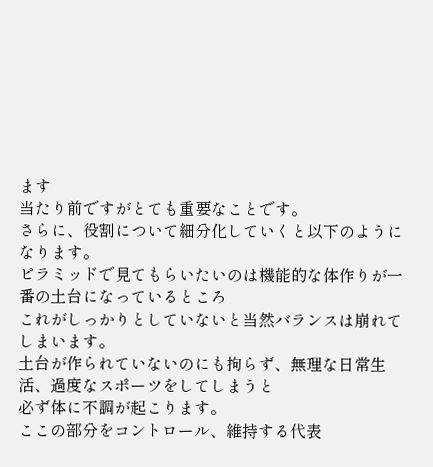ます
当たり前ですがとても重要なことです。
さらに、役割について細分化していくと以下のようになります。
ピラミッドで見てもらいたいのは機能的な体作りが一番の土台になっているところ
これがしっかりとしていないと当然バランスは崩れてしまいます。
土台が作られていないのにも拘らず、無理な日常生活、過度なスポーツをしてしまうと
必ず体に不調が起こります。
ここの部分をコントロール、維持する代表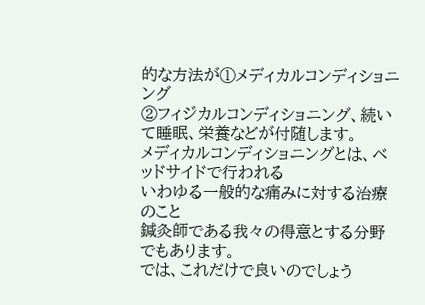的な方法が①メディカルコンディショニング
②フィジカルコンディショニング、続いて睡眠、栄養などが付随します。
メディカルコンディショニングとは、ベッドサイドで行われる
いわゆる一般的な痛みに対する治療のこと
鍼灸師である我々の得意とする分野でもあります。
では、これだけで良いのでしょう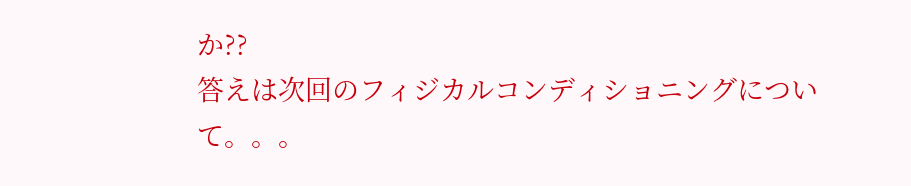か??
答えは次回のフィジカルコンディショニングについて。。。